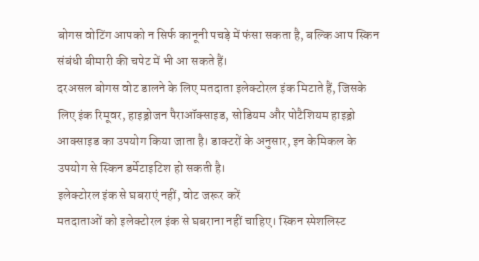बोगस वोटिंग आपको न सिर्फ कानूनी पचड़े में फंसा सकता है, बल्कि आप स्किन संबंधी बीमारी की चपेट में भी आ सकते हैं।
दरअसल बोगस वोट डालने के लिए मतदाता इलेक्टोरल इंक मिटाते हैं, जिसके लिए इंक रिमूवर, हाइड्रोजन पैराऑक्साइड, सोडियम और पोटैशियम हाइड्रो आक्साइड का उपयोग किया जाता है। डाक्टरों के अनुसार, इन केमिकल के उपयोग से स्किन डर्मेटाइटिश हो सकती है।
इलेक्टोरल इंक से घबराएं नहीं, वोट जरूर करें
मतदाताओं को इलेक्टोरल इंक से घबराना नहीं चाहिए। स्किन स्पेशलिस्ट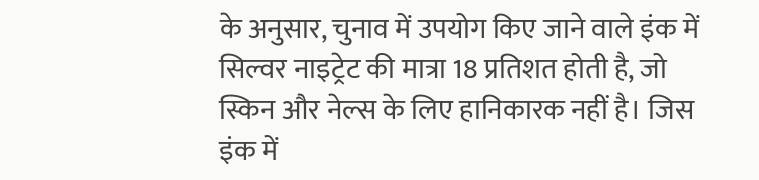के अनुसार, चुनाव में उपयोग किए जाने वाले इंक में सिल्वर नाइट्रेट की मात्रा 18 प्रतिशत होती है, जो स्किन और नेल्स के लिए हानिकारक नहीं है। जिस इंक में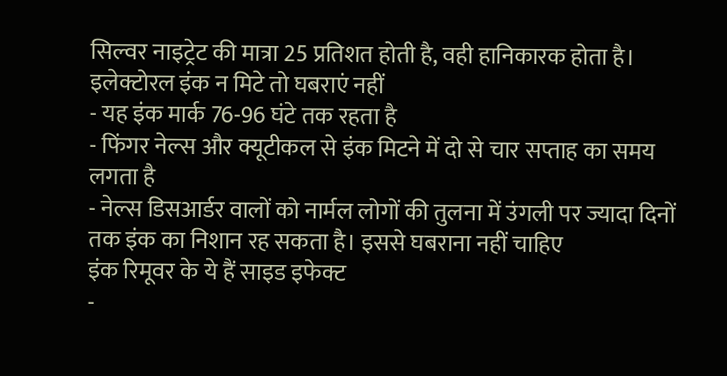सिल्वर नाइट्रेट की मात्रा 25 प्रतिशत होती है, वही हानिकारक होता है।
इलेक्टोरल इंक न मिटे तो घबराएं नहीं
- यह इंक मार्क 76-96 घंटे तक रहता है
- फिंगर नेल्स और क्यूटीकल से इंक मिटने में दो से चार सप्ताह का समय लगता है
- नेल्स डिसआर्डर वालों को नार्मल लोगों की तुलना में उंगली पर ज्यादा दिनों तक इंक का निशान रह सकता है। इससे घबराना नहीं चाहिए
इंक रिमूवर के ये हैं साइड इफेक्ट
-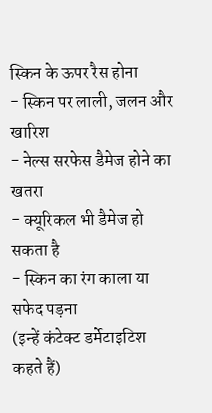स्किन के ऊपर रैस होना
- स्किन पर लाली, जलन और खारिश
- नेल्स सरफेस डैमेज होने का खतरा
- क्यूरिकल भी डैमेज हो सकता है
- स्किन का रंग काला या सफेद पड़ना
(इन्हें कंटेक्ट डर्मेटाइटिश कहते हैं)